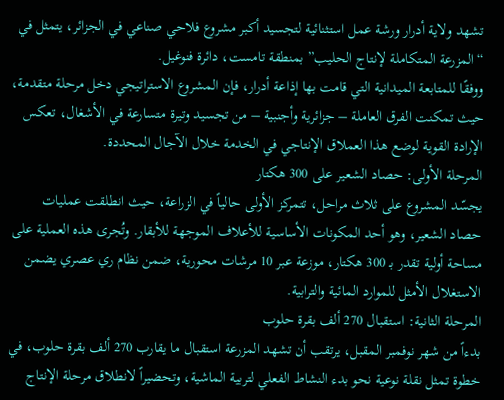تشهد ولاية أدرار ورشة عمل استثنائية لتجسيد أكبر مشروع فلاحي صناعي في الجزائر، يتمثل في “المزرعة المتكاملة لإنتاج الحليب” بمنطقة تامست، دائرة فنوغيل.
ووفقًا للمتابعة الميدانية التي قامت بها إذاعة أدرار، فإن المشروع الاستراتيجي دخل مرحلة متقدمة، حيث تمكنت الفرق العاملة – جزائرية وأجنبية – من تجسيد وتيرة متسارعة في الأشغال، تعكس الإرادة القوية لوضع هذا العملاق الإنتاجي في الخدمة خلال الآجال المحددة.
المرحلة الأولى: حصاد الشعير على 300 هكتار
يجسّد المشروع على ثلاث مراحل، تتمركز الأولى حالياً في الزراعة، حيث انطلقت عمليات حصاد الشعير، وهو أحد المكونات الأساسية للأعلاف الموجهة للأبقار. وتُجرى هذه العملية على مساحة أولية تقدر بـ 300 هكتار، موزعة عبر 10 مرشات محورية، ضمن نظام ري عصري يضمن الاستغلال الأمثل للموارد المائية والترابية.
المرحلة الثانية: استقبال 270 ألف بقرة حلوب
بدءاً من شهر نوفمبر المقبل، يرتقب أن تشهد المزرعة استقبال ما يقارب 270 ألف بقرة حلوب، في خطوة تمثل نقلة نوعية نحو بدء النشاط الفعلي لتربية الماشية، وتحضيراً لانطلاق مرحلة الإنتاج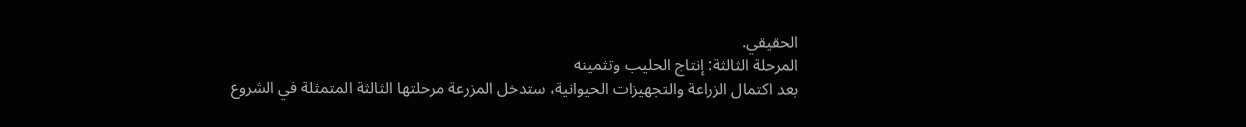الحقيقي.
المرحلة الثالثة: إنتاج الحليب وتثمينه
بعد اكتمال الزراعة والتجهيزات الحيوانية، ستدخل المزرعة مرحلتها الثالثة المتمثلة في الشروع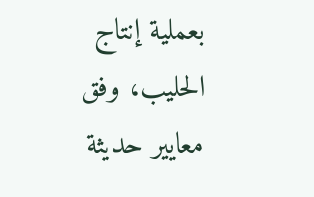بعملية إنتاج الحليب، وفق معايير حديثة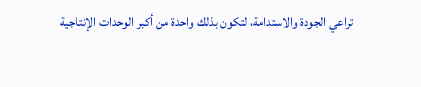تراعي الجودة والاستدامة، لتكون بذلك واحدة من أكبر الوحدات الإنتاجية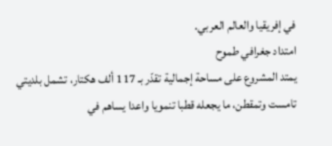في إفريقيا والعالم العربي.
امتداد جغرافي طموح
يمتد المشروع على مساحة إجمالية تقدّر بـ 117 ألف هكتار، تشمل بلديتي تامست وتمقطن، ما يجعله قطبا تنمويا واعدا يساهم في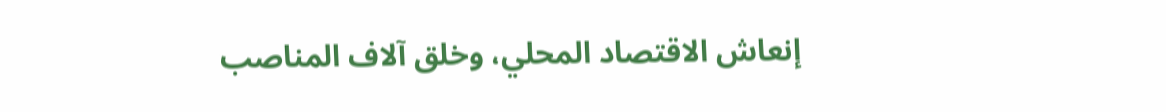إنعاش الاقتصاد المحلي، وخلق آلاف المناصب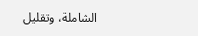الشاملة، وتقليل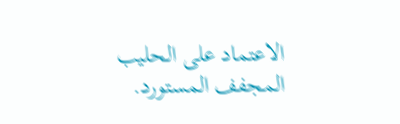الاعتماد على الحليب المجفف المستورد.